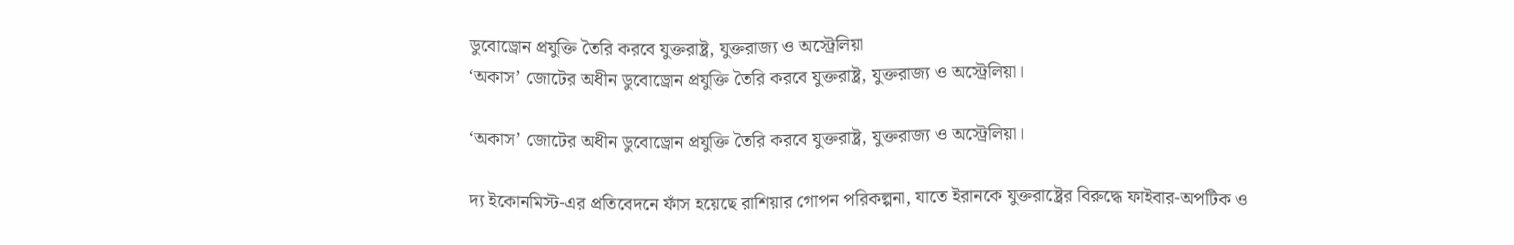ডুবোড্রোন প্রযুক্তি তৈরি করবে যুক্তরাষ্ট্র, যুক্তরাজ্য ও অস্ট্রেলিয়া
‘অকাস’ জোটের অধীন ডুবোড্রোন প্রযুক্তি তৈরি করবে যুক্তরাষ্ট্র, যুক্তরাজ্য ও অস্ট্রেলিয়া।

‘অকাস’ জোটের অধীন ডুবোড্রোন প্রযুক্তি তৈরি করবে যুক্তরাষ্ট্র, যুক্তরাজ্য ও অস্ট্রেলিয়া।

দ্য ইকোনমিস্ট-এর প্রতিবেদনে ফাঁস হয়েছে রাশিয়ার গোপন পরিকল্পনা, যাতে ইরানকে যুক্তরাষ্ট্রের বিরুদ্ধে ফাইবার-অপটিক ও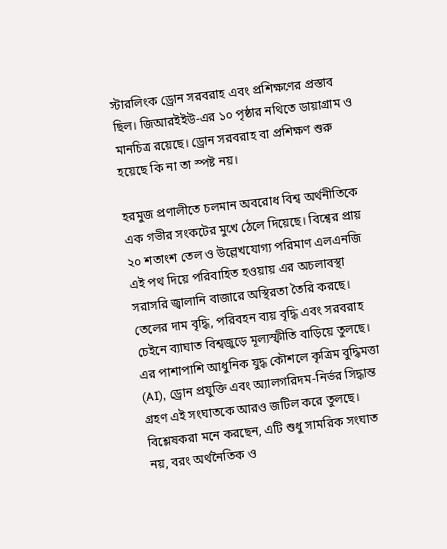স্টারলিংক ড্রোন সরবরাহ এবং প্রশিক্ষণের প্রস্তাব ছিল। জিআরইইউ-এর ১০ পৃষ্ঠার নথিতে ডায়াগ্রাম ও মানচিত্র রয়েছে। ড্রোন সরবরাহ বা প্রশিক্ষণ শুরু হয়েছে কি না তা স্পষ্ট নয়।

হরমুজ প্রণালীতে চলমান অবরোধ বিশ্ব অর্থনীতিকে এক গভীর সংকটের মুখে ঠেলে দিয়েছে। বিশ্বের প্রায় ২০ শতাংশ তেল ও উল্লেখযোগ্য পরিমাণ এলএনজি এই পথ দিয়ে পরিবাহিত হওয়ায় এর অচলাবস্থা সরাসরি জ্বালানি বাজারে অস্থিরতা তৈরি করছে। তেলের দাম বৃদ্ধি, পরিবহন ব্যয় বৃদ্ধি এবং সরবরাহ চেইনে ব্যাঘাত বিশ্বজুড়ে মূল্যস্ফীতি বাড়িয়ে তুলছে। এর পাশাপাশি আধুনিক যুদ্ধ কৌশলে কৃত্রিম বুদ্ধিমত্তা (AI), ড্রোন প্রযুক্তি এবং অ্যালগরিদম-নির্ভর সিদ্ধান্ত গ্রহণ এই সংঘাতকে আরও জটিল করে তুলছে। বিশ্লেষকরা মনে করছেন, এটি শুধু সামরিক সংঘাত নয়, বরং অর্থনৈতিক ও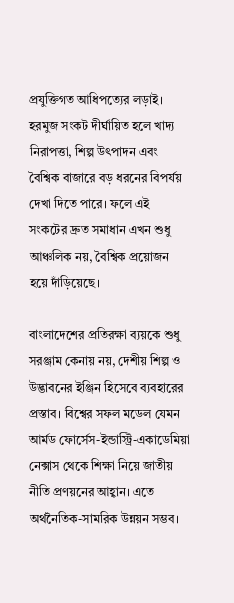প্রযুক্তিগত আধিপত্যের লড়াই। হরমুজ সংকট দীর্ঘায়িত হলে খাদ্য নিরাপত্তা, শিল্প উৎপাদন এবং বৈশ্বিক বাজারে বড় ধরনের বিপর্যয় দেখা দিতে পারে। ফলে এই সংকটের দ্রুত সমাধান এখন শুধু আঞ্চলিক নয়, বৈশ্বিক প্রয়োজন হয়ে দাঁড়িয়েছে।

বাংলাদেশের প্রতিরক্ষা ব্যয়কে শুধু সরঞ্জাম কেনায় নয়, দেশীয় শিল্প ও উদ্ভাবনের ইঞ্জিন হিসেবে ব্যবহারের প্রস্তাব। বিশ্বের সফল মডেল যেমন আর্মড ফোর্সেস-ইন্ডাস্ট্রি-একাডেমিয়া নেক্সাস থেকে শিক্ষা নিয়ে জাতীয় নীতি প্রণয়নের আহ্বান। এতে অর্থনৈতিক-সামরিক উন্নয়ন সম্ভব।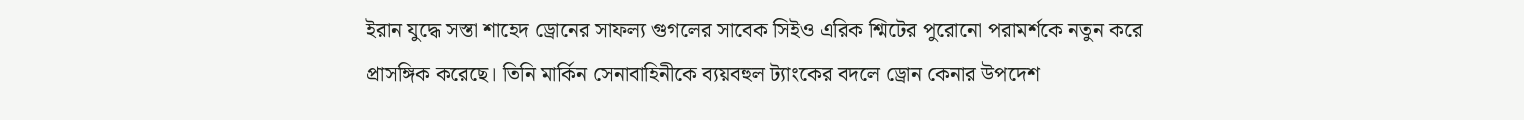ইরান যুদ্ধে সস্তা শাহেদ ড্রোনের সাফল্য গুগলের সাবেক সিইও এরিক শ্মিটের পুরোনো পরামর্শকে নতুন করে প্রাসঙ্গিক করেছে। তিনি মার্কিন সেনাবাহিনীকে ব্যয়বহুল ট্যাংকের বদলে ড্রোন কেনার উপদেশ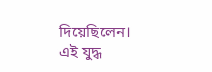দিয়েছিলেন। এই যুদ্ধ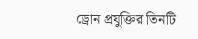ড্রোন প্রযুক্তির তিনটি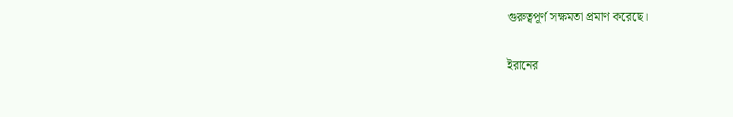গুরুত্বপূর্ণ সক্ষমতা প্রমাণ করেছে।

ইরানের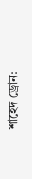শাহেদ ড্রোন: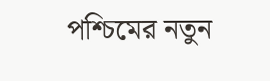পশ্চিমের নতুন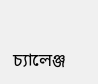চ্যালেঞ্জ